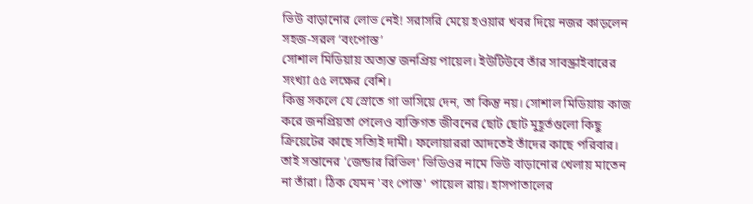ভিউ বাড়ানোর লোভ নেই! সরাসরি মেয়ে হওয়ার খবর দিয়ে নজর কাড়লেন সহজ-সরল ‘বংপোস্ত’
সোশাল মিডিয়ায় অত্যন্ত জনপ্রিয় পায়েল। ইউটিউবে তাঁর সাবস্ক্রাইবারের সংখ্যা ৫৫ লক্ষের বেশি।
কিন্তু সকলে যে স্রোতে গা ভাসিয়ে দেন, তা কিন্তু নয়। সোশাল মিডিয়ায় কাজ করে জনপ্রিয়তা পেলেও ব্যক্তিগত জীবনের ছোট ছোট মুহূর্তগুলো কিছু ক্রিয়েটের কাছে সত্যিই দামী। ফলোয়াররা আদতেই তাঁদের কাছে পরিবার। তাই সন্তানের 'জেন্ডার রিভিল' ভিডিওর নামে ভিউ বাড়ানোর খেলায় মাতেন না তাঁরা। ঠিক যেমন 'বং পোস্ত' পায়েল রায়। হাসপাতালের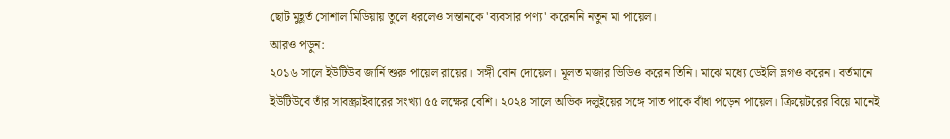ছোট মুহূর্ত সোশাল মিডিয়ায় তুলে ধরলেও সন্তানকে 'ব্যবসার পণ্য' করেননি নতুন মা পায়েল।
আরও পড়ুন:
২০১৬ সালে ইউটিউব জার্নি শুরু পায়েল রায়ের। সঙ্গী বোন দোয়েল। মূলত মজার ভিডিও করেন তিনি। মাঝে মধ্যে ডেইলি ভ্লগও করেন। বর্তমানে ইউটিউবে তাঁর সাবস্ক্রাইবারের সংখ্যা ৫৫ লক্ষের বেশি। ২০২৪ সালে অভিক দলুইয়ের সঙ্গে সাত পাকে বাঁধা পড়েন পায়েল। ক্রিয়েটরের বিয়ে মানেই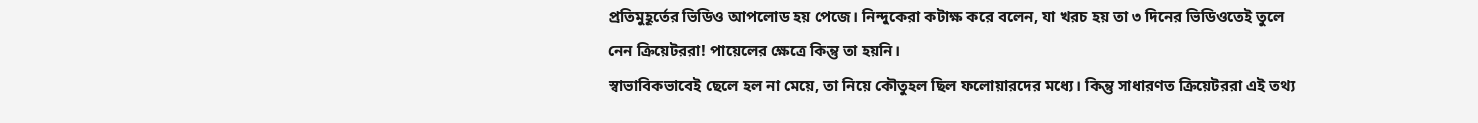প্রতিমুহূর্তের ভিডিও আপলোড হয় পেজে। নিন্দুকেরা কটাক্ষ করে বলেন, যা খরচ হয় তা ৩ দিনের ভিডিওতেই তুলে নেন ক্রিয়েটররা! পায়েলের ক্ষেত্রে কিন্তু তা হয়নি।
স্বাভাবিকভাবেই ছেলে হল না মেয়ে, তা নিয়ে কৌতুহল ছিল ফলোয়ারদের মধ্যে। কিন্তু সাধারণত ক্রিয়েটররা এই তথ্য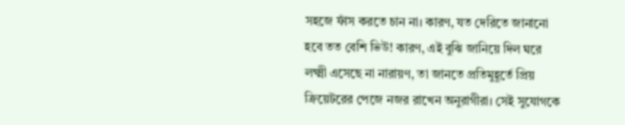সহজে ফাঁস করতে চান না। কারণ, যত দেরিতে জানানো হবে তত বেশি ভিউ! কারণ, এই বুঝি জানিয়ে দিল ঘরে লক্ষ্মী এসেছে না নারায়ণ, তা জানতে প্রতিমুহূর্তে প্রিয় ক্রিয়েটরের পেজে নজর রাখেন অনুরাগীরা। সেই সুযোগকে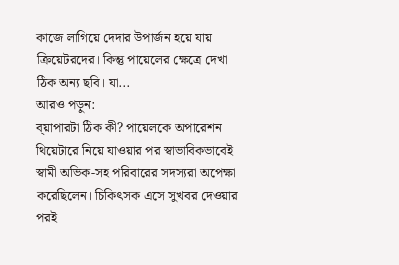কাজে লাগিয়ে দেদার উপার্জন হয়ে যায় ক্রিয়েটরদের। কিন্তু পায়েলের ক্ষেত্রে দেখা ঠিক অন্য ছবি। যা...
আরও পড়ুন:
ব্য়াপারটা ঠিক কী? পায়েলকে অপারেশন থিয়েটারে নিয়ে যাওয়ার পর স্বাভাবিকভাবেই স্বামী অভিক-সহ পরিবারের সদস্যরা অপেক্ষা করেছিলেন। চিকিৎসক এসে সুখবর দেওয়ার পরই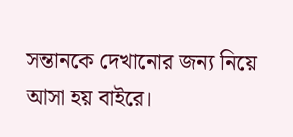সন্তানকে দেখানোর জন্য নিয়ে আসা হয় বাইরে।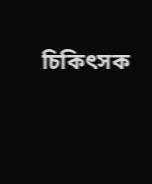চিকিৎসক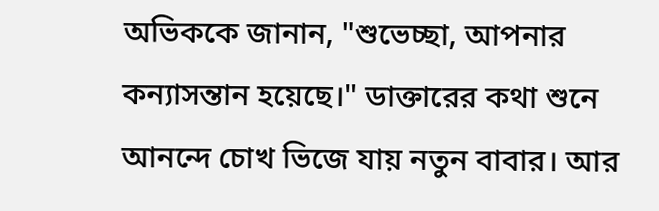অভিককে জানান, "শুভেচ্ছা, আপনার কন্যাসন্তান হয়েছে।" ডাক্তারের কথা শুনে আনন্দে চোখ ভিজে যায় নতুন বাবার। আর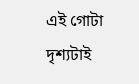এই গোটা দৃশ্যটাই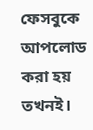ফেসবুকে আপলোড করা হয় তখনই।